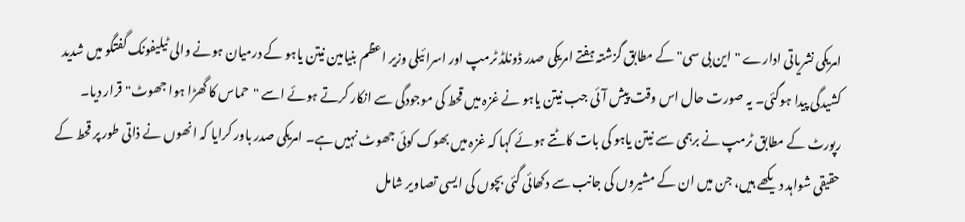امریکی نشریاتی ادارے "این بی سی" کے مطابق گزشتہ ہفتے امریکی صدر ڈونلڈ ٹرمپ اور اسرائیلی وزیر اعظم بنیامین نیتن یاہو کے درمیان ہونے والی ٹیلیفونک گفتگو میں شدید کشیدگی پیدا ہوگئی۔ یہ صورت حال اس وقت پیش آئی جب نیتن یاہو نے غزہ میں قحط کی موجودگی سے انکار کرتے ہوئے اسے "حماس کا گھڑا ہوا جھوٹ" قرار دیا۔
رپورٹ کے مطابق ٹرمپ نے برہمی سے نیتن یاہو کی بات کاٹتے ہوئے کہا کہ غزہ میں بھوک کوئی جھوٹ نہیں ہے۔ امریکی صدر باور کرایا کہ انھوں نے ذاتی طور پر قحط کے حقیقی شواہد دیکھے ہیں، جن میں ان کے مشیروں کی جانب سے دکھائی گئی بچوں کی ایسی تصاویر شامل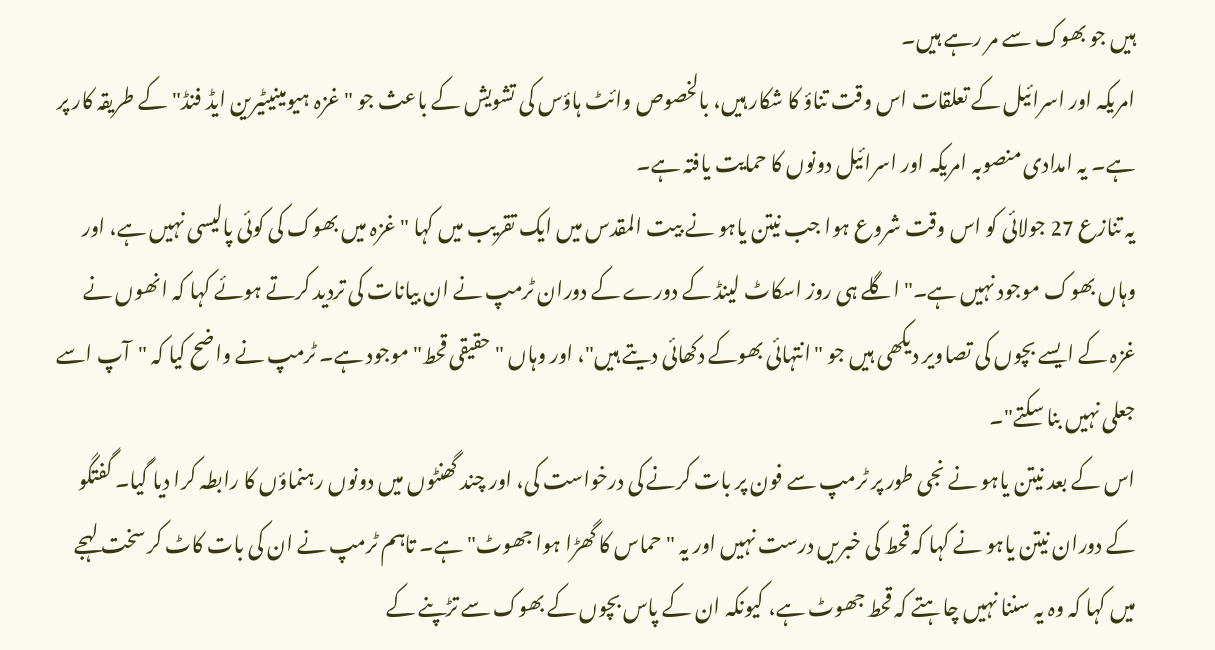ہیں جو بھوک سے مر رہے ہیں۔
امریکہ اور اسرائیل کے تعلقات اس وقت تناؤ کا شکار ہیں، بالخصوص وائٹ ہاؤس کی تشویش کے باعث جو "غزہ ہیومینیٹیرین ایڈ فنڈ" کے طریقہ کار پر ہے۔ یہ امدادی منصوبہ امریکہ اور اسرائیل دونوں کا حمایت یافتہ ہے۔
یہ تنازع 27 جولائی کو اس وقت شروع ہوا جب نیتن یاہو نے بیت المقدس میں ایک تقریب میں کہا "غزہ میں بھوک کی کوئی پالیسی نہیں ہے، اور وہاں بھوک موجود نہیں ہے۔" اگلے ہی روز اسکاٹ لینڈ کے دورے کے دوران ٹرمپ نے ان بیانات کی تردید کرتے ہوئے کہا کہ انھوں نے غزہ کے ایسے بچوں کی تصاویر دیکھی ہیں جو "انتہائی بھوکے دکھائی دیتے ہیں"، اور وہاں "حقیقی قحط" موجود ہے۔ ٹرمپ نے واضح کیا کہ "آپ اسے جعلی نہیں بنا سکتے"۔
اس کے بعد نیتن یاہو نے نجی طور پر ٹرمپ سے فون پر بات کرنے کی درخواست کی، اور چند گھنٹوں میں دونوں رہنماؤں کا رابطہ کرا دیا گیا۔ گفتگو کے دوران نیتن یاہو نے کہا کہ قحط کی خبریں درست نہیں اور یہ "حماس کا گھڑا ہوا جھوٹ" ہے۔ تاہم ٹرمپ نے ان کی بات کاٹ کر سخت لہجے میں کہا کہ وہ یہ سننا نہیں چاہتے کہ قحط جھوٹ ہے، کیونکہ ان کے پاس بچوں کے بھوک سے تڑپنے کے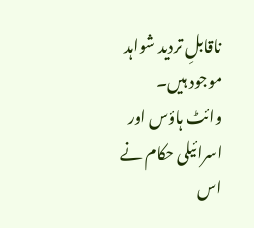ناقابلِ تردید شواہد موجود ہیں۔
وائٹ ہاؤس اور اسرائیلی حکام نے اس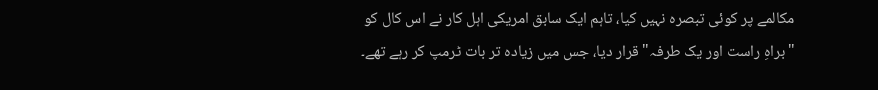مکالمے پر کوئی تبصرہ نہیں کیا، تاہم ایک سابق امریکی اہل کار نے اس کال کو "براہِ راست اور یک طرفہ" قرار دیا، جس میں زیادہ تر بات ٹرمپ کر رہے تھے۔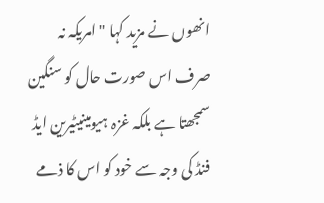انھوں نے مزید کہا "امریکہ نہ صرف اس صورت حال کو سنگین سمجھتا ہے بلکہ غزہ ہیومینیٹیرین ایڈ فنڈ کی وجہ سے خود کو اس کا ذمے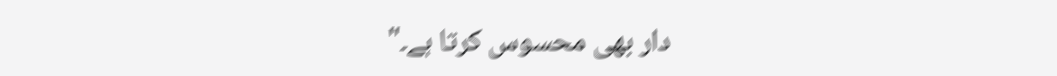دار بھی محسوس کرتا ہے۔"